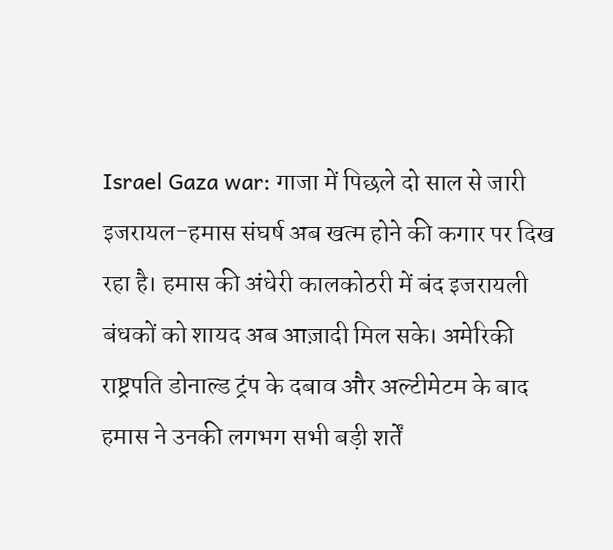Israel Gaza war: गाजा में पिछले दो साल से जारी इजरायल-हमास संघर्ष अब खत्म होने की कगार पर दिख रहा है। हमास की अंधेरी कालकोठरी में बंद इजरायली बंधकों को शायद अब आज़ादी मिल सके। अमेरिकी राष्ट्रपति डोनाल्ड ट्रंप के दबाव और अल्टीमेटम के बाद हमास ने उनकी लगभग सभी बड़ी शर्तें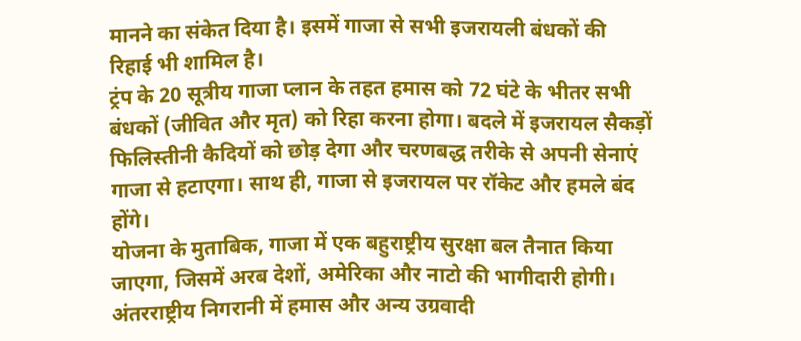मानने का संकेत दिया है। इसमें गाजा से सभी इजरायली बंधकों की रिहाई भी शामिल है।
ट्रंप के 20 सूत्रीय गाजा प्लान के तहत हमास को 72 घंटे के भीतर सभी बंधकों (जीवित और मृत) को रिहा करना होगा। बदले में इजरायल सैकड़ों फिलिस्तीनी कैदियों को छोड़ देगा और चरणबद्ध तरीके से अपनी सेनाएं गाजा से हटाएगा। साथ ही, गाजा से इजरायल पर रॉकेट और हमले बंद होंगे।
योजना के मुताबिक, गाजा में एक बहुराष्ट्रीय सुरक्षा बल तैनात किया जाएगा, जिसमें अरब देशों, अमेरिका और नाटो की भागीदारी होगी। अंतरराष्ट्रीय निगरानी में हमास और अन्य उग्रवादी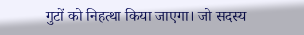गुटों को निहत्था किया जाएगा। जो सदस्य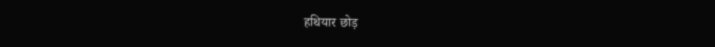हथियार छोड़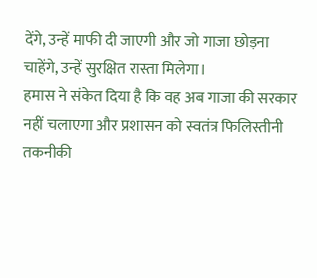देंगे, उन्हें माफी दी जाएगी और जो गाजा छोड़ना चाहेंगे, उन्हें सुरक्षित रास्ता मिलेगा।
हमास ने संकेत दिया है कि वह अब गाजा की सरकार नहीं चलाएगा और प्रशासन को स्वतंत्र फिलिस्तीनी तकनीकी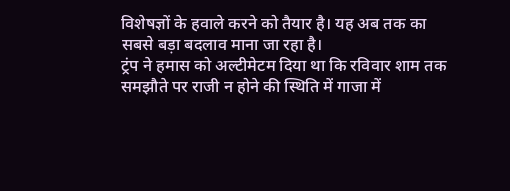विशेषज्ञों के हवाले करने को तैयार है। यह अब तक का सबसे बड़ा बदलाव माना जा रहा है।
ट्रंप ने हमास को अल्टीमेटम दिया था कि रविवार शाम तक समझौते पर राजी न होने की स्थिति में गाजा में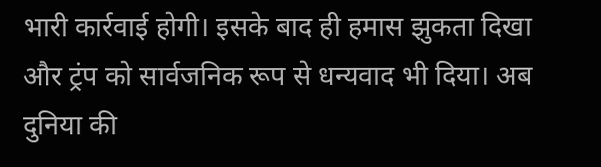भारी कार्रवाई होगी। इसके बाद ही हमास झुकता दिखा और ट्रंप को सार्वजनिक रूप से धन्यवाद भी दिया। अब दुनिया की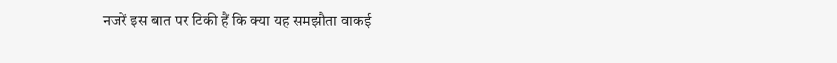नजरें इस बात पर टिकी हैं कि क्या यह समझौता वाकई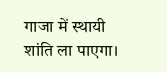गाजा में स्थायी शांति ला पाएगा।